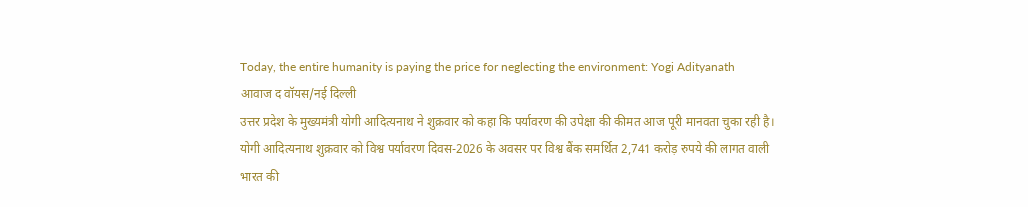Today, the entire humanity is paying the price for neglecting the environment: Yogi Adityanath
आवाज द वॉयस/नई दिल्ली
उत्तर प्रदेश के मुख्यमंत्री योगी आदित्यनाथ ने शुक्रवार को कहा कि पर्यावरण की उपेक्षा की कीमत आज पूरी मानवता चुका रही है।
योगी आदित्यनाथ शुक्रवार को विश्व पर्यावरण दिवस-2026 के अवसर पर विश्व बैंक समर्थित 2,741 करोड़ रुपये की लागत वाली भारत की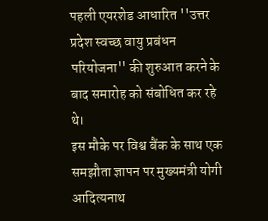पहली एयरशेड आधारित ''उत्तर प्रदेश स्वच्छ वायु प्रबंधन परियोजना'' की शुरुआत करने के बाद समारोह को संबोधित कर रहे थे।
इस मौके पर विश्व बैंक के साथ एक समझौता ज्ञापन पर मुख्यमंत्री योगी आदित्यनाथ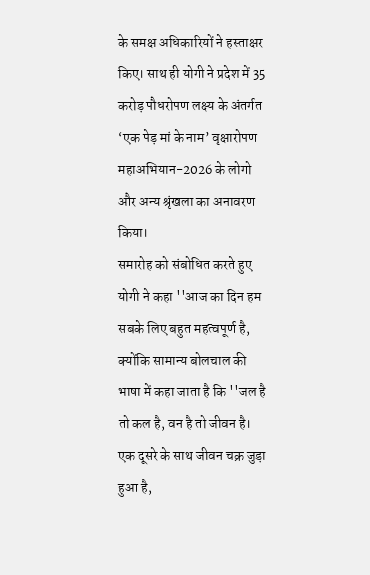के समक्ष अधिकारियों ने हस्ताक्षर किए। साथ ही योगी ने प्रदेश में 35 करोड़ पौधरोपण लक्ष्य के अंतर्गत ‘एक पेड़ मां के नाम’ वृक्षारोपण महाअभियान-2026 के लोगो और अन्य श्रृंखला का अनावरण किया।
समारोह को संबोधित करते हुए योगी ने कहा ''आज का दिन हम सबके लिए बहुत महत्वपूर्ण है, क्योंकि सामान्य बोलचाल की भाषा में कहा जाता है कि ''जल है तो कल है, वन है तो जीवन है। एक दूसरे के साथ जीवन चक्र जुड़ा हुआ है,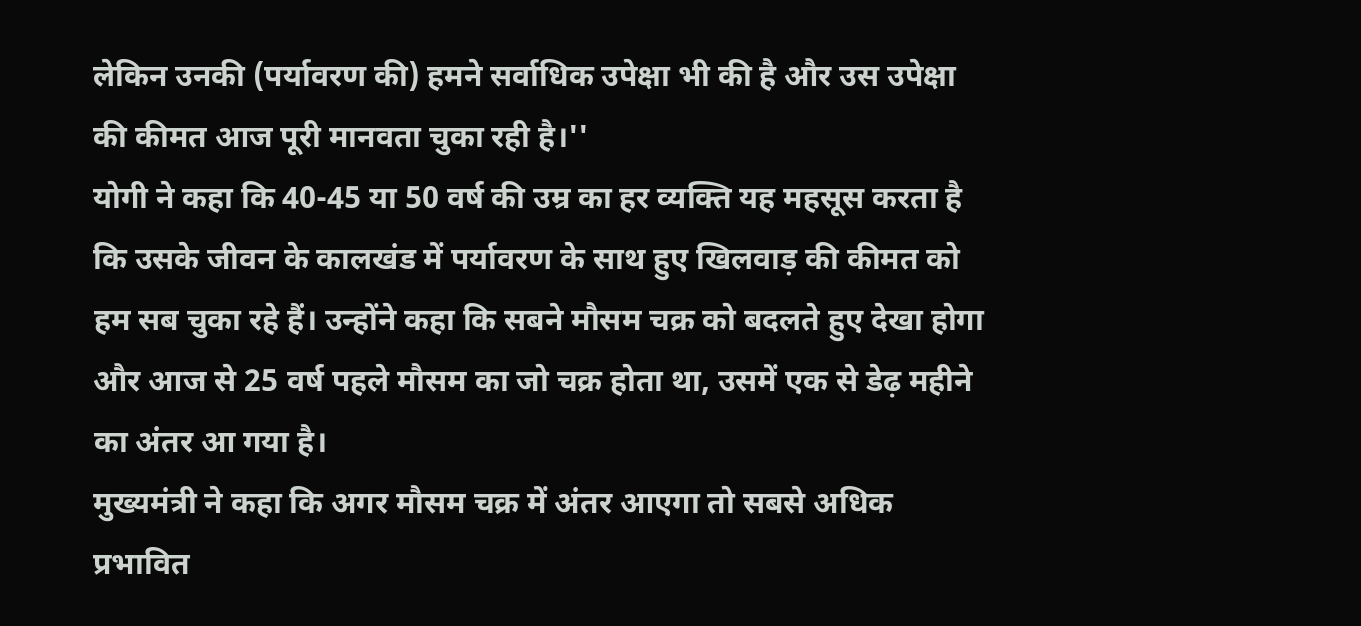लेकिन उनकी (पर्यावरण की) हमने सर्वाधिक उपेक्षा भी की है और उस उपेक्षा की कीमत आज पूरी मानवता चुका रही है।''
योगी ने कहा कि 40-45 या 50 वर्ष की उम्र का हर व्यक्ति यह महसूस करता है कि उसके जीवन के कालखंड में पर्यावरण के साथ हुए खिलवाड़ की कीमत को हम सब चुका रहे हैं। उन्होंने कहा कि सबने मौसम चक्र को बदलते हुए देखा होगा और आज से 25 वर्ष पहले मौसम का जो चक्र होता था, उसमें एक से डेढ़ महीने का अंतर आ गया है।
मुख्यमंत्री ने कहा कि अगर मौसम चक्र में अंतर आएगा तो सबसे अधिक प्रभावित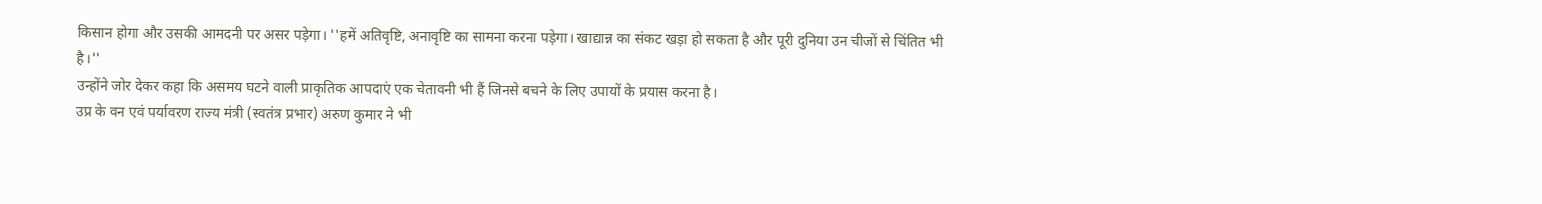किसान होगा और उसकी आमदनी पर असर पड़ेगा। ''हमें अतिवृष्टि, अनावृष्टि का सामना करना पड़ेगा। खाद्यान्न का संकट खड़ा हो सकता है और पूरी दुनिया उन चीजों से चिंतित भी है।''
उन्होंने जोर देकर कहा कि असमय घटने वाली प्राकृतिक आपदाएं एक चेतावनी भी हैं जिनसे बचने के लिए उपायों के प्रयास करना है।
उप्र के वन एवं पर्यावरण राज्य मंत्री (स्वतंत्र प्रभार) अरुण कुमार ने भी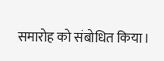समारोह को संबोधित किया।